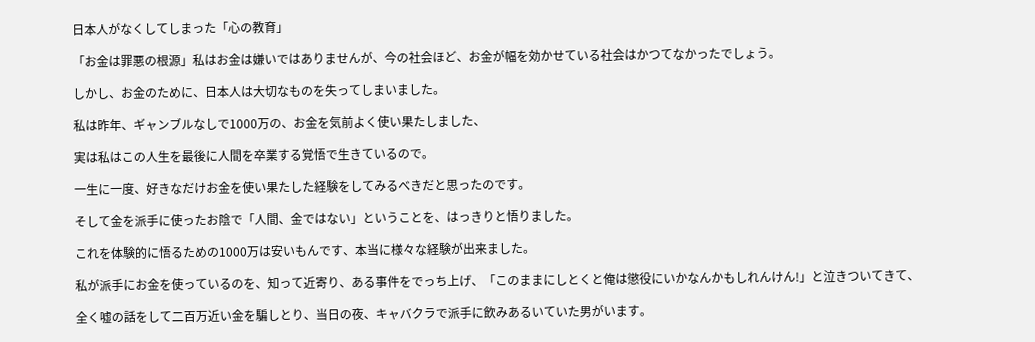日本人がなくしてしまった「心の教育」

「お金は罪悪の根源」私はお金は嫌いではありませんが、今の社会ほど、お金が幅を効かせている社会はかつてなかったでしょう。

しかし、お金のために、日本人は大切なものを失ってしまいました。

私は昨年、ギャンブルなしで1000万の、お金を気前よく使い果たしました、

実は私はこの人生を最後に人間を卒業する覚悟で生きているので。

一生に一度、好きなだけお金を使い果たした経験をしてみるべきだと思ったのです。

そして金を派手に使ったお陰で「人間、金ではない」ということを、はっきりと悟りました。

これを体験的に悟るための1000万は安いもんです、本当に様々な経験が出来ました。

私が派手にお金を使っているのを、知って近寄り、ある事件をでっち上げ、「このままにしとくと俺は懲役にいかなんかもしれんけん!」と泣きついてきて、

全く嘘の話をして二百万近い金を騙しとり、当日の夜、キャバクラで派手に飲みあるいていた男がいます。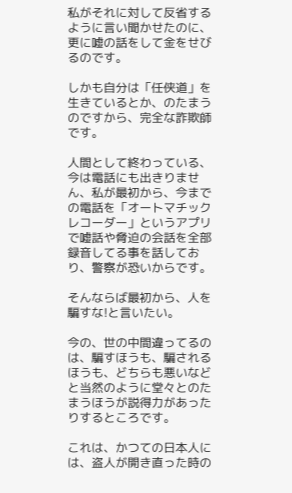私がそれに対して反省するように言い聞かせたのに、更に嘘の話をして金をせびるのです。

しかも自分は「任侠道」を生きているとか、のたまうのですから、完全な詐欺師です。

人間として終わっている、今は電話にも出きりません、私が最初から、今までの電話を「オートマチックレコーダー」というアプリで嘘話や脅迫の会話を全部録音してる事を話しており、警察が恐いからです。

そんならば最初から、人を騙すな!と言いたい。

今の、世の中間違ってるのは、騙すほうも、騙されるほうも、どちらも悪いなどと当然のように堂々とのたまうほうが説得力があったりするところです。

これは、かつての日本人には、盗人が開き直った時の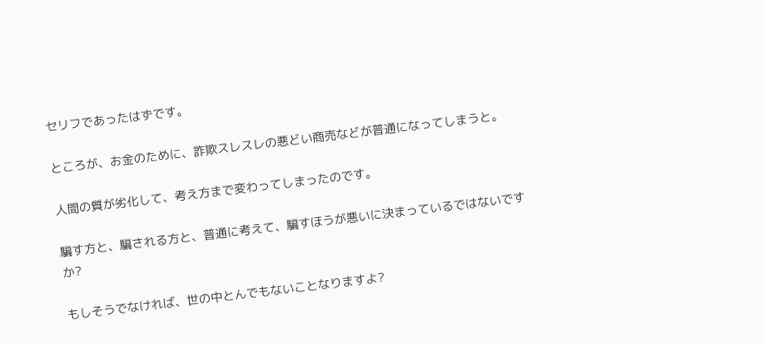セリフであったはずです。

ところが、お金のために、詐欺スレスレの悪どい商売などが普通になってしまうと。

人間の質が劣化して、考え方まで変わってしまったのです。

騙す方と、騙される方と、普通に考えて、騙すほうが悪いに決まっているではないですか?

もしそうでなければ、世の中とんでもないことなりますよ?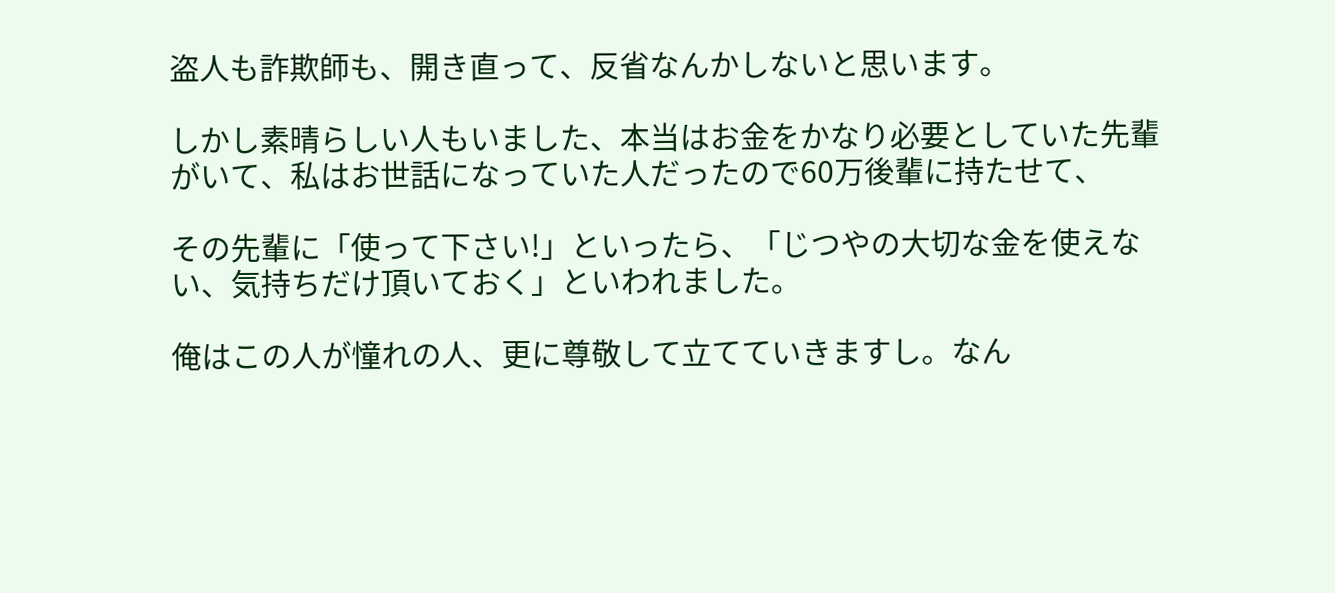盗人も詐欺師も、開き直って、反省なんかしないと思います。

しかし素晴らしい人もいました、本当はお金をかなり必要としていた先輩がいて、私はお世話になっていた人だったので60万後輩に持たせて、

その先輩に「使って下さい!」といったら、「じつやの大切な金を使えない、気持ちだけ頂いておく」といわれました。

俺はこの人が憧れの人、更に尊敬して立てていきますし。なん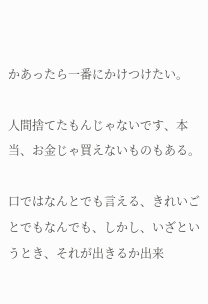かあったら一番にかけつけたい。

人間捨てたもんじゃないです、本当、お金じゃ買えないものもある。

口ではなんとでも言える、きれいごとでもなんでも、しかし、いざというとき、それが出きるか出来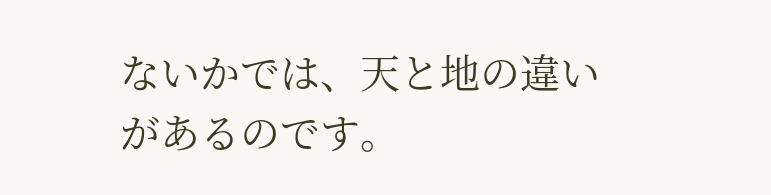ないかでは、天と地の違いがあるのです。